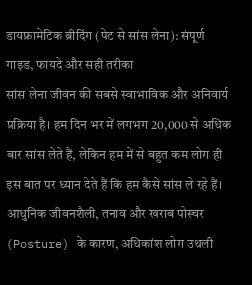डायफ्रामेटिक ब्रीदिंग (पेट से सांस लेना): संपूर्ण गाइड, फायदे और सही तरीका
सांस लेना जीवन की सबसे स्वाभाविक और अनिवार्य प्रक्रिया है। हम दिन भर में लगभग 20,000 से अधिक बार सांस लेते हैं, लेकिन हम में से बहुत कम लोग ही इस बात पर ध्यान देते हैं कि हम कैसे सांस ले रहे हैं। आधुनिक जीवनशैली, तनाव और खराब पोस्चर (Posture) के कारण, अधिकांश लोग उथली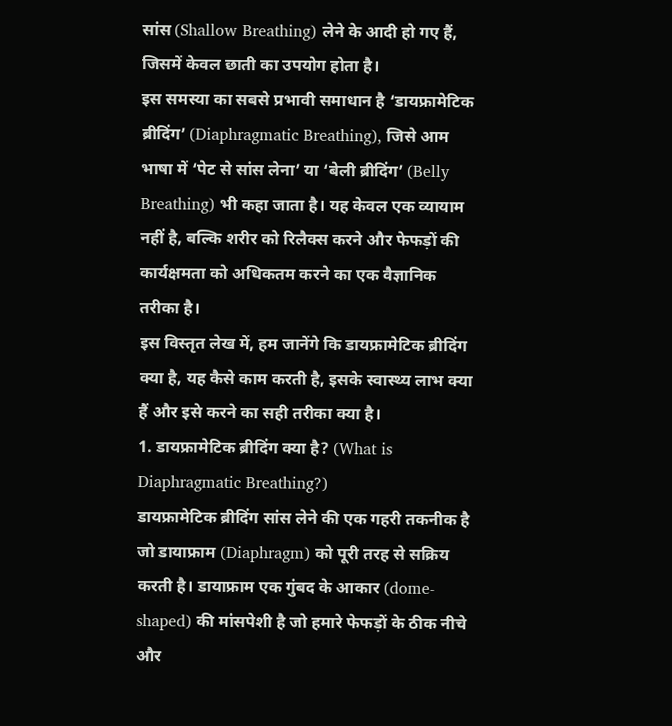सांस (Shallow Breathing) लेने के आदी हो गए हैं, जिसमें केवल छाती का उपयोग होता है।
इस समस्या का सबसे प्रभावी समाधान है ‘डायफ्रामेटिक ब्रीदिंग’ (Diaphragmatic Breathing), जिसे आम भाषा में ‘पेट से सांस लेना’ या ‘बेली ब्रीदिंग’ (Belly Breathing) भी कहा जाता है। यह केवल एक व्यायाम नहीं है, बल्कि शरीर को रिलैक्स करने और फेफड़ों की कार्यक्षमता को अधिकतम करने का एक वैज्ञानिक तरीका है।
इस विस्तृत लेख में, हम जानेंगे कि डायफ्रामेटिक ब्रीदिंग क्या है, यह कैसे काम करती है, इसके स्वास्थ्य लाभ क्या हैं और इसे करने का सही तरीका क्या है।
1. डायफ्रामेटिक ब्रीदिंग क्या है? (What is Diaphragmatic Breathing?)
डायफ्रामेटिक ब्रीदिंग सांस लेने की एक गहरी तकनीक है जो डायाफ्राम (Diaphragm) को पूरी तरह से सक्रिय करती है। डायाफ्राम एक गुंबद के आकार (dome-shaped) की मांसपेशी है जो हमारे फेफड़ों के ठीक नीचे और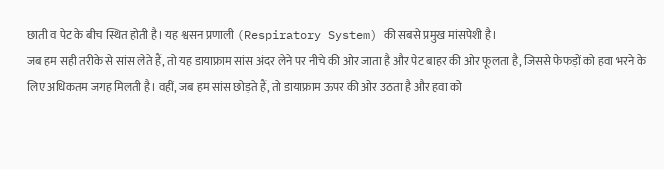छाती व पेट के बीच स्थित होती है। यह श्वसन प्रणाली (Respiratory System) की सबसे प्रमुख मांसपेशी है।
जब हम सही तरीके से सांस लेते हैं, तो यह डायाफ्राम सांस अंदर लेने पर नीचे की ओर जाता है और पेट बाहर की ओर फूलता है, जिससे फेफड़ों को हवा भरने के लिए अधिकतम जगह मिलती है। वहीं, जब हम सांस छोड़ते हैं, तो डायाफ्राम ऊपर की ओर उठता है और हवा को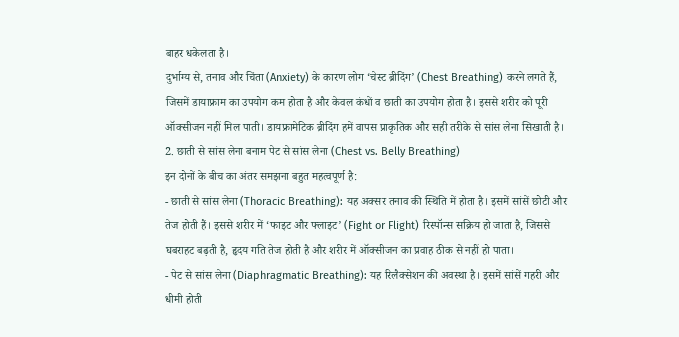बाहर धकेलता है।
दुर्भाग्य से, तनाव और चिंता (Anxiety) के कारण लोग ‘चेस्ट ब्रीदिंग’ (Chest Breathing) करने लगते हैं, जिसमें डायाफ्राम का उपयोग कम होता है और केवल कंधों व छाती का उपयोग होता है। इससे शरीर को पूरी ऑक्सीजन नहीं मिल पाती। डायफ्रामेटिक ब्रीदिंग हमें वापस प्राकृतिक और सही तरीके से सांस लेना सिखाती है।
2. छाती से सांस लेना बनाम पेट से सांस लेना (Chest vs. Belly Breathing)
इन दोनों के बीच का अंतर समझना बहुत महत्वपूर्ण है:
- छाती से सांस लेना (Thoracic Breathing): यह अक्सर तनाव की स्थिति में होता है। इसमें सांसें छोटी और तेज होती हैं। इससे शरीर में ‘फाइट और फ्लाइट’ (Fight or Flight) रिस्पॉन्स सक्रिय हो जाता है, जिससे घबराहट बढ़ती है, हृदय गति तेज होती है और शरीर में ऑक्सीजन का प्रवाह ठीक से नहीं हो पाता।
- पेट से सांस लेना (Diaphragmatic Breathing): यह रिलैक्सेशन की अवस्था है। इसमें सांसें गहरी और धीमी होती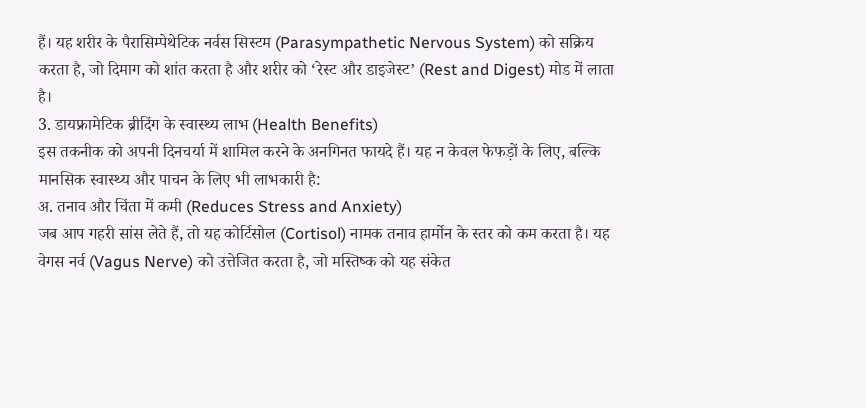हैं। यह शरीर के पैरासिम्पेथेटिक नर्वस सिस्टम (Parasympathetic Nervous System) को सक्रिय करता है, जो दिमाग को शांत करता है और शरीर को ‘रेस्ट और डाइजेस्ट’ (Rest and Digest) मोड में लाता है।
3. डायफ्रामेटिक ब्रीदिंग के स्वास्थ्य लाभ (Health Benefits)
इस तकनीक को अपनी दिनचर्या में शामिल करने के अनगिनत फायदे हैं। यह न केवल फेफड़ों के लिए, बल्कि मानसिक स्वास्थ्य और पाचन के लिए भी लाभकारी है:
अ. तनाव और चिंता में कमी (Reduces Stress and Anxiety)
जब आप गहरी सांस लेते हैं, तो यह कोर्टिसोल (Cortisol) नामक तनाव हार्मोन के स्तर को कम करता है। यह वेगस नर्व (Vagus Nerve) को उत्तेजित करता है, जो मस्तिष्क को यह संकेत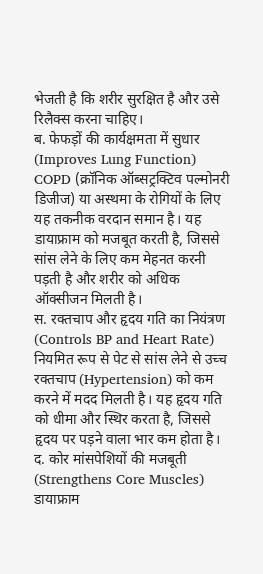भेजती है कि शरीर सुरक्षित है और उसे रिलैक्स करना चाहिए।
ब. फेफड़ों की कार्यक्षमता में सुधार (Improves Lung Function)
COPD (क्रॉनिक ऑब्सट्रक्टिव पल्मोनरी डिजीज) या अस्थमा के रोगियों के लिए यह तकनीक वरदान समान है। यह डायाफ्राम को मजबूत करती है, जिससे सांस लेने के लिए कम मेहनत करनी पड़ती है और शरीर को अधिक ऑक्सीजन मिलती है।
स. रक्तचाप और हृदय गति का नियंत्रण (Controls BP and Heart Rate)
नियमित रूप से पेट से सांस लेने से उच्च रक्तचाप (Hypertension) को कम करने में मदद मिलती है। यह हृदय गति को धीमा और स्थिर करता है, जिससे हृदय पर पड़ने वाला भार कम होता है।
द. कोर मांसपेशियों की मजबूती (Strengthens Core Muscles)
डायाफ्राम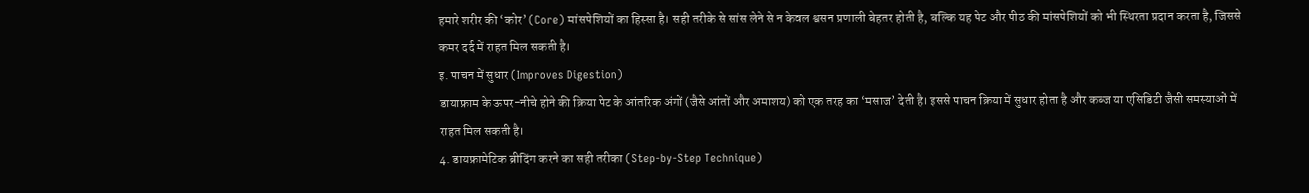हमारे शरीर की ‘कोर’ (Core) मांसपेशियों का हिस्सा है। सही तरीके से सांस लेने से न केवल श्वसन प्रणाली बेहतर होती है, बल्कि यह पेट और पीठ की मांसपेशियों को भी स्थिरता प्रदान करता है, जिससे कमर दर्द में राहत मिल सकती है।
इ. पाचन में सुधार (Improves Digestion)
डायाफ्राम के ऊपर-नीचे होने की क्रिया पेट के आंतरिक अंगों (जैसे आंतों और अमाशय) को एक तरह का ‘मसाज’ देती है। इससे पाचन क्रिया में सुधार होता है और कब्ज या एसिडिटी जैसी समस्याओं में राहत मिल सकती है।
4. डायफ्रामेटिक ब्रीदिंग करने का सही तरीका (Step-by-Step Technique)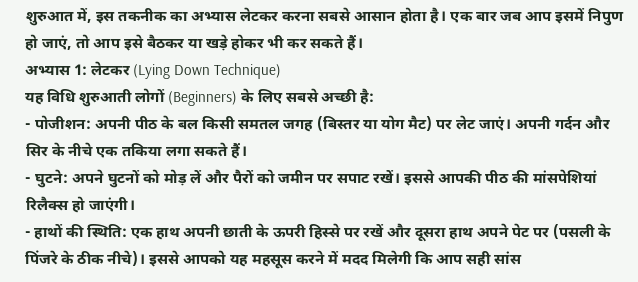शुरुआत में, इस तकनीक का अभ्यास लेटकर करना सबसे आसान होता है। एक बार जब आप इसमें निपुण हो जाएं, तो आप इसे बैठकर या खड़े होकर भी कर सकते हैं।
अभ्यास 1: लेटकर (Lying Down Technique)
यह विधि शुरुआती लोगों (Beginners) के लिए सबसे अच्छी है:
- पोजीशन: अपनी पीठ के बल किसी समतल जगह (बिस्तर या योग मैट) पर लेट जाएं। अपनी गर्दन और सिर के नीचे एक तकिया लगा सकते हैं।
- घुटने: अपने घुटनों को मोड़ लें और पैरों को जमीन पर सपाट रखें। इससे आपकी पीठ की मांसपेशियां रिलैक्स हो जाएंगी।
- हाथों की स्थिति: एक हाथ अपनी छाती के ऊपरी हिस्से पर रखें और दूसरा हाथ अपने पेट पर (पसली के पिंजरे के ठीक नीचे)। इससे आपको यह महसूस करने में मदद मिलेगी कि आप सही सांस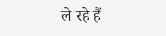ले रहे हैं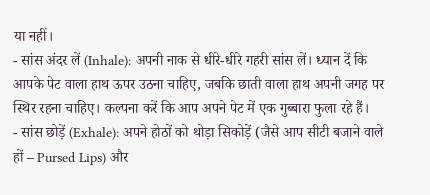या नहीं।
- सांस अंदर लें (Inhale): अपनी नाक से धीरे-धीरे गहरी सांस लें। ध्यान दें कि आपके पेट वाला हाथ ऊपर उठना चाहिए, जबकि छाती वाला हाथ अपनी जगह पर स्थिर रहना चाहिए। कल्पना करें कि आप अपने पेट में एक गुब्बारा फुला रहे हैं।
- सांस छोड़ें (Exhale): अपने होठों को थोड़ा सिकोड़ें (जैसे आप सीटी बजाने वाले हों – Pursed Lips) और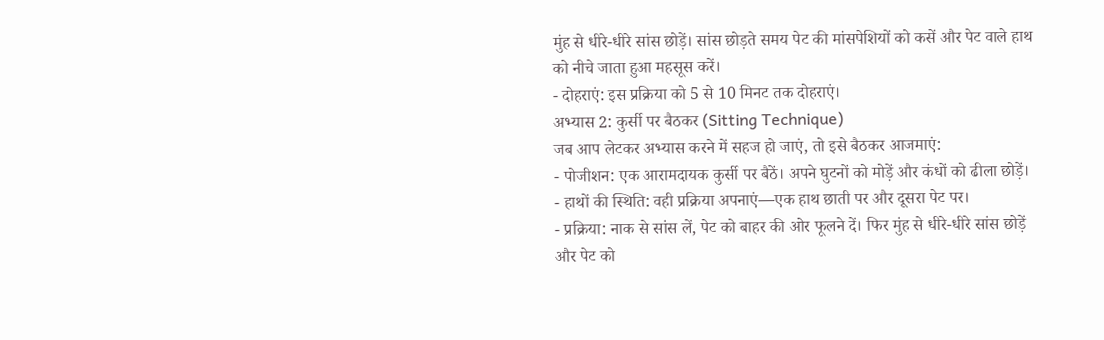मुंह से धीरे-धीरे सांस छोड़ें। सांस छोड़ते समय पेट की मांसपेशियों को कसें और पेट वाले हाथ को नीचे जाता हुआ महसूस करें।
- दोहराएं: इस प्रक्रिया को 5 से 10 मिनट तक दोहराएं।
अभ्यास 2: कुर्सी पर बैठकर (Sitting Technique)
जब आप लेटकर अभ्यास करने में सहज हो जाएं, तो इसे बैठकर आजमाएं:
- पोजीशन: एक आरामदायक कुर्सी पर बैठें। अपने घुटनों को मोड़ें और कंधों को ढीला छोड़ें।
- हाथों की स्थिति: वही प्रक्रिया अपनाएं—एक हाथ छाती पर और दूसरा पेट पर।
- प्रक्रिया: नाक से सांस लें, पेट को बाहर की ओर फूलने दें। फिर मुंह से धीरे-धीरे सांस छोड़ें और पेट को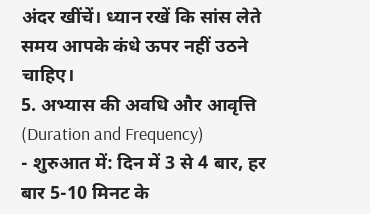अंदर खींचें। ध्यान रखें कि सांस लेते समय आपके कंधे ऊपर नहीं उठने चाहिए।
5. अभ्यास की अवधि और आवृत्ति (Duration and Frequency)
- शुरुआत में: दिन में 3 से 4 बार, हर बार 5-10 मिनट के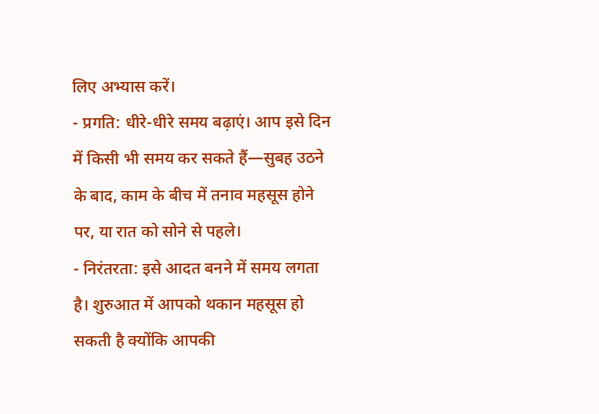लिए अभ्यास करें।
- प्रगति: धीरे-धीरे समय बढ़ाएं। आप इसे दिन में किसी भी समय कर सकते हैं—सुबह उठने के बाद, काम के बीच में तनाव महसूस होने पर, या रात को सोने से पहले।
- निरंतरता: इसे आदत बनने में समय लगता है। शुरुआत में आपको थकान महसूस हो सकती है क्योंकि आपकी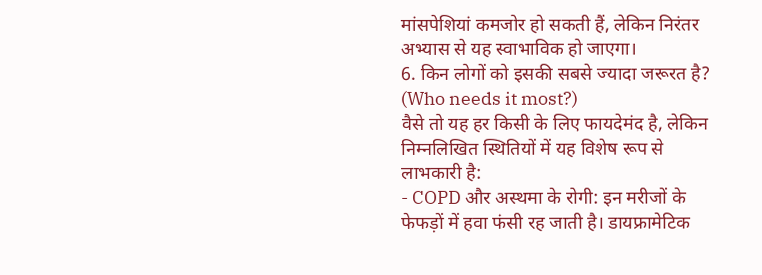मांसपेशियां कमजोर हो सकती हैं, लेकिन निरंतर अभ्यास से यह स्वाभाविक हो जाएगा।
6. किन लोगों को इसकी सबसे ज्यादा जरूरत है? (Who needs it most?)
वैसे तो यह हर किसी के लिए फायदेमंद है, लेकिन निम्नलिखित स्थितियों में यह विशेष रूप से लाभकारी है:
- COPD और अस्थमा के रोगी: इन मरीजों के फेफड़ों में हवा फंसी रह जाती है। डायफ्रामेटिक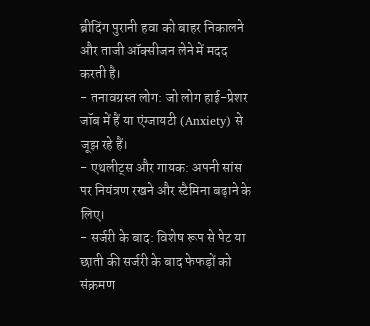ब्रीदिंग पुरानी हवा को बाहर निकालने और ताजी ऑक्सीजन लेने में मदद करती है।
- तनावग्रस्त लोग: जो लोग हाई-प्रेशर जॉब में हैं या एंग्जायटी (Anxiety) से जूझ रहे हैं।
- एथलीट्स और गायक: अपनी सांस पर नियंत्रण रखने और स्टैमिना बढ़ाने के लिए।
- सर्जरी के बाद: विशेष रूप से पेट या छाती की सर्जरी के बाद फेफड़ों को संक्रमण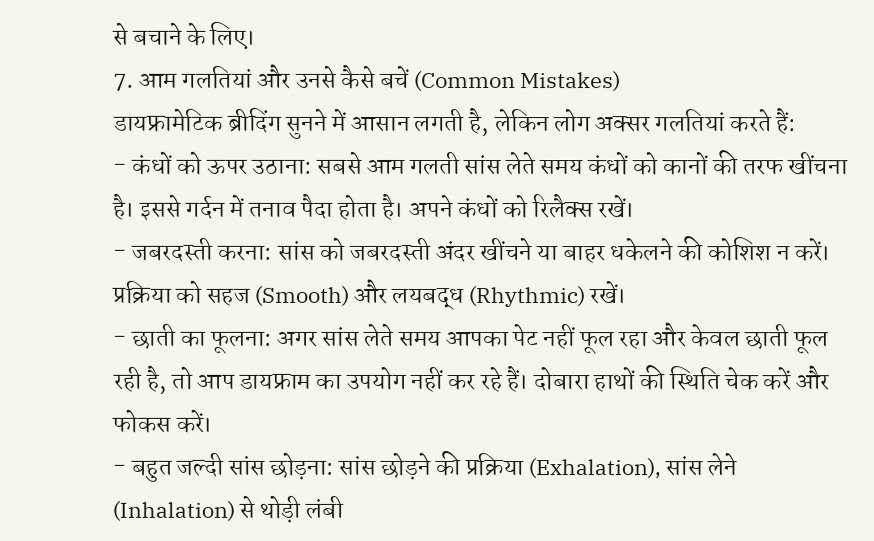से बचाने के लिए।
7. आम गलतियां और उनसे कैसे बचें (Common Mistakes)
डायफ्रामेटिक ब्रीदिंग सुनने में आसान लगती है, लेकिन लोग अक्सर गलतियां करते हैं:
- कंधों को ऊपर उठाना: सबसे आम गलती सांस लेते समय कंधों को कानों की तरफ खींचना है। इससे गर्दन में तनाव पैदा होता है। अपने कंधों को रिलैक्स रखें।
- जबरदस्ती करना: सांस को जबरदस्ती अंदर खींचने या बाहर धकेलने की कोशिश न करें। प्रक्रिया को सहज (Smooth) और लयबद्ध (Rhythmic) रखें।
- छाती का फूलना: अगर सांस लेते समय आपका पेट नहीं फूल रहा और केवल छाती फूल रही है, तो आप डायफ्राम का उपयोग नहीं कर रहे हैं। दोबारा हाथों की स्थिति चेक करें और फोकस करें।
- बहुत जल्दी सांस छोड़ना: सांस छोड़ने की प्रक्रिया (Exhalation), सांस लेने (Inhalation) से थोड़ी लंबी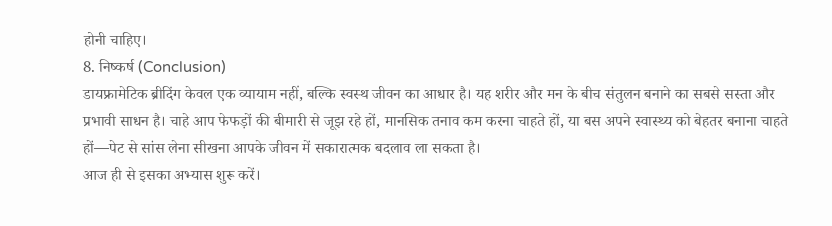होनी चाहिए।
8. निष्कर्ष (Conclusion)
डायफ्रामेटिक ब्रीदिंग केवल एक व्यायाम नहीं, बल्कि स्वस्थ जीवन का आधार है। यह शरीर और मन के बीच संतुलन बनाने का सबसे सस्ता और प्रभावी साधन है। चाहे आप फेफड़ों की बीमारी से जूझ रहे हों, मानसिक तनाव कम करना चाहते हों, या बस अपने स्वास्थ्य को बेहतर बनाना चाहते हों—पेट से सांस लेना सीखना आपके जीवन में सकारात्मक बदलाव ला सकता है।
आज ही से इसका अभ्यास शुरू करें।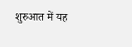शुरुआत में यह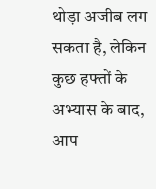थोड़ा अजीब लग सकता है, लेकिन कुछ हफ्तों के अभ्यास के बाद, आप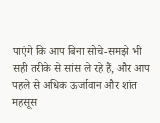पाएंगे कि आप बिना सोचे-समझे भी सही तरीके से सांस ले रहे हैं, और आप पहले से अधिक ऊर्जावान और शांत महसूस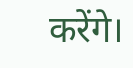करेंगे।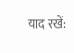याद रखें: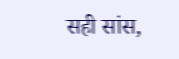सही सांस,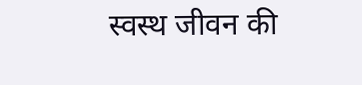स्वस्थ जीवन की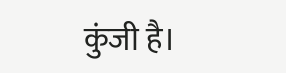कुंजी है।